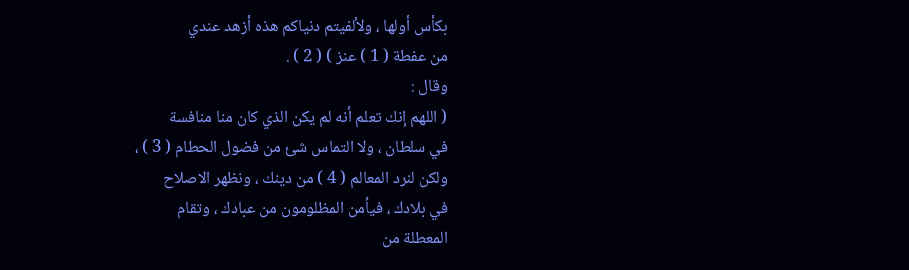بكأس أولها ، ولألفيتم دنياكم هذه أزهد عندي
من عفطة ( 1 ) عنز ) ( 2 ) .
وقال :
( اللهم إنك تعلم أنه لم يكن الذي كان منا منافسة
في سلطان ، ولا التماس شئ من فضول الحطام ( 3 ) ،
ولكن لنرد المعالم ( 4 ) من دينك ، ونظهر الاصلاح
في بلادك ، فيأمن المظلومون من عبادك ، وتقام
المعطلة من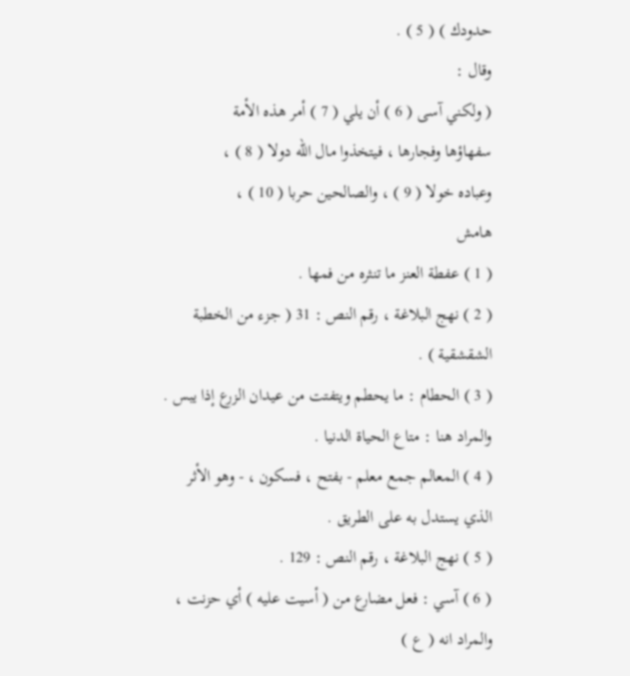حدودك ) ( 5 ) .
وقال :
( ولكني آسى ( 6 ) أن يلي ( 7 ) أمر هذه الأمة
سفهاؤها وفجارها ، فيتخذوا مال الله دولا ( 8 ) ،
وعباده خولا ( 9 ) ، والصالحين حربا ( 10 ) ،
هامش
( 1 ) عفطة العنز ما تنثره من فمها .
( 2 ) نهج البلاغة ، رقم النص : 31 ( جزء من الخطبة الشقشقية ) .
( 3 ) الحطام : ما يحطم ويتفتت من عيدان الزرع إذا يبس . والمراد هنا : متاع الحياة الدنيا .
( 4 ) المعالم جمع معلم - بفتح ، فسكون ، - وهو الأثر الذي يستدل به على الطريق .
( 5 ) نهج البلاغة ، رقم النص : 129 .
( 6 ) آسي : فعل مضارع من ( أسيت عليه ) أي حزنت ، والمراد انه ( ع )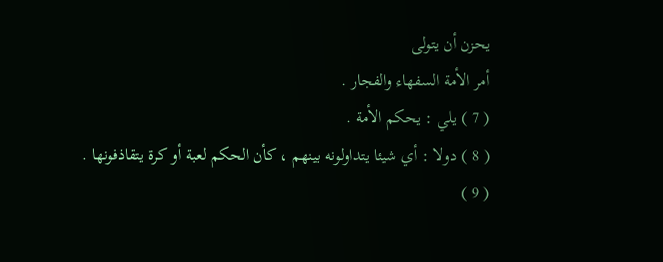يحزن أن يتولى
أمر الأمة السفهاء والفجار .
( 7 ) يلي : يحكم الأمة .
( 8 ) دولا : أي شيئا يتداولونه بينهم ، كأن الحكم لعبة أو كرة يتقاذفونها .
( 9 )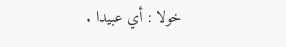خولا : أي عبيدا .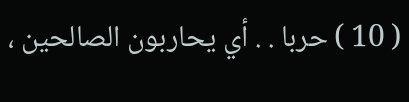( 10 ) حربا . . أي يحاربون الصالحين ،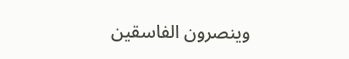وينصرون الفاسقين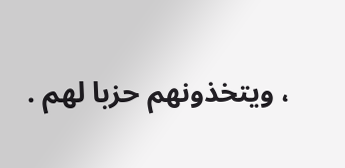، ويتخذونهم حزبا لهم .